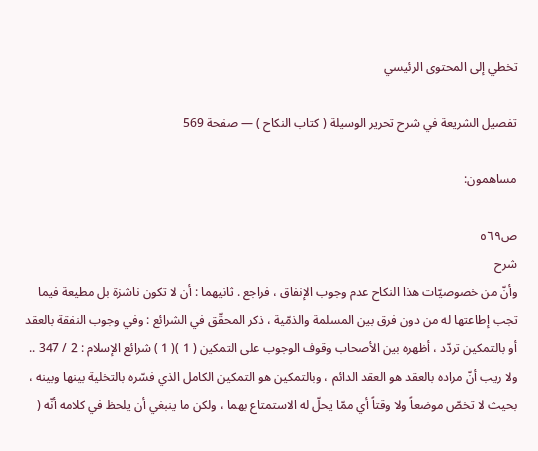تخطي إلى المحتوى الرئيسي

تفصيل الشريعة في شرح تحرير الوسيلة ( كتاب النكاح ) — صفحة 569

مساهمون:

ص٥٦٩
شرح
وأنّ من خصوصيّات هذا النكاح عدم وجوب الإنفاق ، فراجع . ثانيهما : أن لا تكون ناشزة بل مطيعة فيما تجب إطاعتها له من دون فرق بين المسلمة والذمّية ، ذكر المحقّق في الشرائع : وفي وجوب النفقة بالعقد أو بالتمكين تردّد ، أظهره بين الأصحاب وقوف الوجوب على التمكين ( 1 )( 1 ) شرائع الإسلام : 2 / 347 .. ولا ريب أنّ مراده بالعقد هو العقد الدائم ، وبالتمكين هو التمكين الكامل الذي فسّره بالتخلية بينها وبينه ، بحيث لا تخصّ موضعاً ولا وقتاً أي ممّا يحلّ له الاستمتاع بهما ، ولكن ما ينبغي أن يلحظ في كلامه أنّه (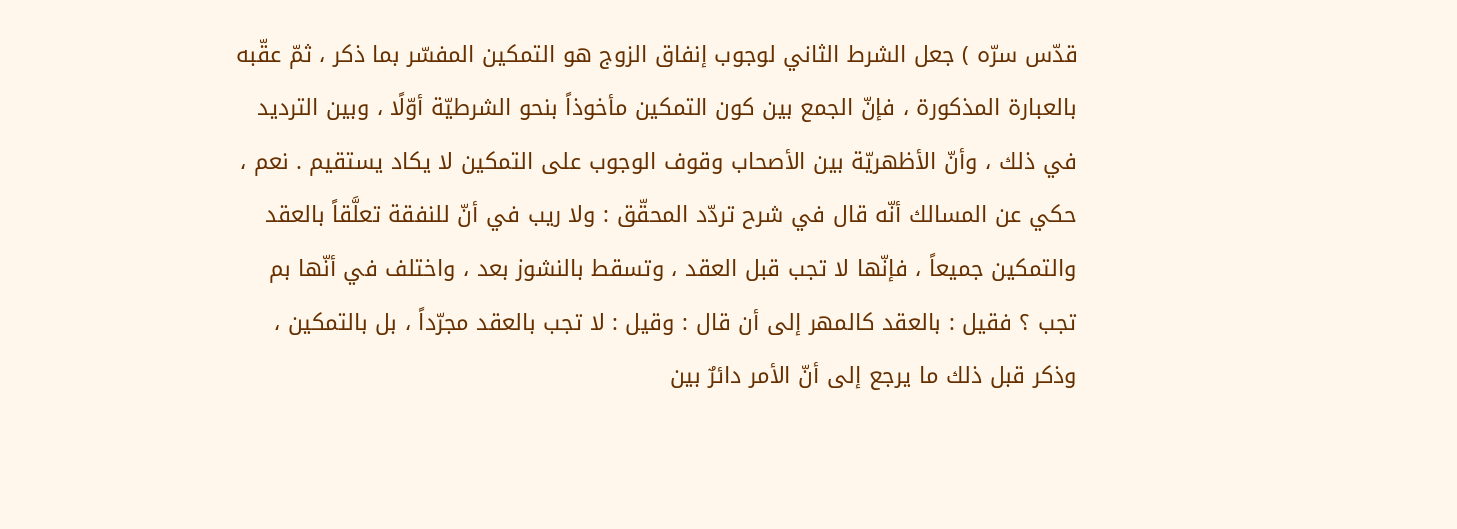قدّس سرّه ) جعل الشرط الثاني لوجوب إنفاق الزوج هو التمكين المفسّر بما ذكر ، ثمّ عقّبه بالعبارة المذكورة ، فإنّ الجمع بين كون التمكين مأخوذاً بنحو الشرطيّة أوّلًا ، وبين الترديد في ذلك ، وأنّ الأظهريّة بين الأصحاب وقوف الوجوب على التمكين لا يكاد يستقيم . نعم ، حكي عن المسالك أنّه قال في شرح تردّد المحقّق : ولا ريب في أنّ للنفقة تعلَّقاً بالعقد والتمكين جميعاً ، فإنّها لا تجب قبل العقد ، وتسقط بالنشوز بعد ، واختلف في أنّها بم تجب ؟ فقيل : بالعقد كالمهر إلى أن قال : وقيل : لا تجب بالعقد مجرّداً ، بل بالتمكين ، وذكر قبل ذلك ما يرجع إلى أنّ الأمر دائرٌ بين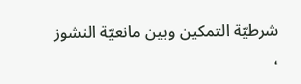شرطيّة التمكين وبين مانعيّة النشوز ،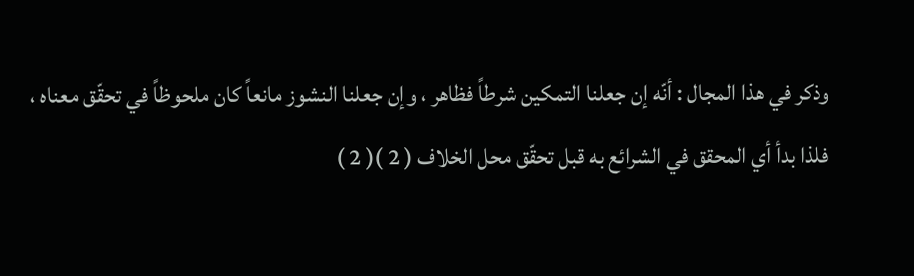وذكر في هذا المجال : أنّه إن جعلنا التمكين شرطاً فظاهر ، وإن جعلنا النشوز مانعاً كان ملحوظاً في تحقّق معناه ، فلذا بدأ أي المحقق في الشرائع به قبل تحقّق محل الخلاف ( 2 )( 2 )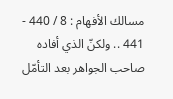مسالك الأفهام : 8 / 440 - 441 .. ولكنّ الذي أفاده صاحب الجواهر بعد التأمّل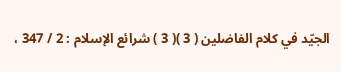الجيّد في كلام الفاضلين ( 3 )( 3 ) شرائع الإسلام : 2 / 347 ،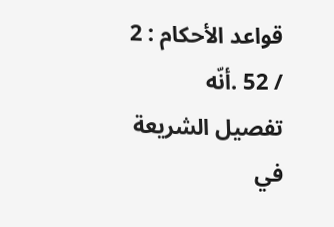قواعد الأحكام : 2 / 52 .أنّه
تفصيل الشريعة في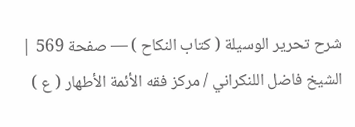شرح تحرير الوسيلة ( كتاب النكاح ) — صفحة 569 | الشيخ فاضل اللنكراني / مركز فقه الأئمة الأطهار ( ع )